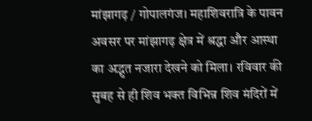मांझागढ़ / गोपालगंज। महाशिवरात्रि के पावन अवसर पर मांझागढ़ क्षेत्र में श्रद्धा और आस्था का अद्भुत नजारा देखने को मिला। रविवार की सुबह से ही शिव भक्त विभिन्न शिव मंदिरों में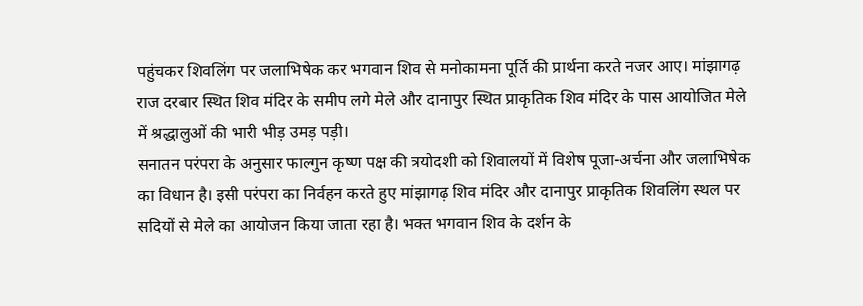पहुंचकर शिवलिंग पर जलाभिषेक कर भगवान शिव से मनोकामना पूर्ति की प्रार्थना करते नजर आए। मांझागढ़ राज दरबार स्थित शिव मंदिर के समीप लगे मेले और दानापुर स्थित प्राकृतिक शिव मंदिर के पास आयोजित मेले में श्रद्धालुओं की भारी भीड़ उमड़ पड़ी।
सनातन परंपरा के अनुसार फाल्गुन कृष्ण पक्ष की त्रयोदशी को शिवालयों में विशेष पूजा-अर्चना और जलाभिषेक का विधान है। इसी परंपरा का निर्वहन करते हुए मांझागढ़ शिव मंदिर और दानापुर प्राकृतिक शिवलिंग स्थल पर सदियों से मेले का आयोजन किया जाता रहा है। भक्त भगवान शिव के दर्शन के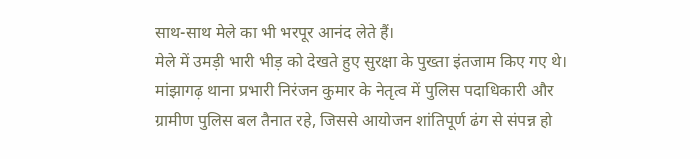साथ-साथ मेले का भी भरपूर आनंद लेते हैं।
मेले में उमड़ी भारी भीड़ को देखते हुए सुरक्षा के पुख्ता इंतजाम किए गए थे। मांझागढ़ थाना प्रभारी निरंजन कुमार के नेतृत्व में पुलिस पदाधिकारी और ग्रामीण पुलिस बल तैनात रहे, जिससे आयोजन शांतिपूर्ण ढंग से संपन्न हो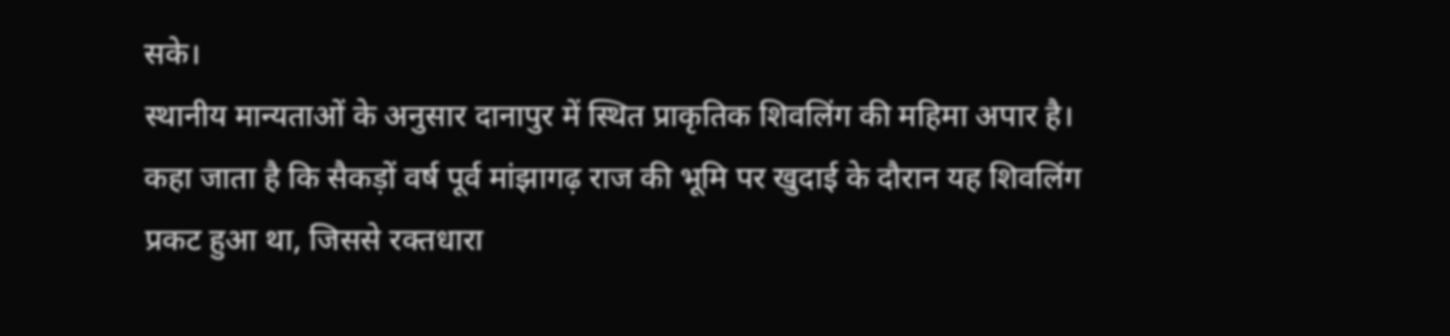सके।
स्थानीय मान्यताओं के अनुसार दानापुर में स्थित प्राकृतिक शिवलिंग की महिमा अपार है। कहा जाता है कि सैकड़ों वर्ष पूर्व मांझागढ़ राज की भूमि पर खुदाई के दौरान यह शिवलिंग प्रकट हुआ था, जिससे रक्तधारा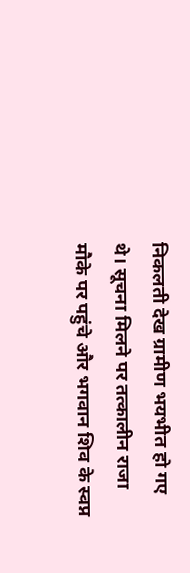निकलती देख ग्रामीण भयभीत हो गए थे। सूचना मिलने पर तत्कालीन राजा मौके पर पहुंचे और भगवान शिव के स्वप्न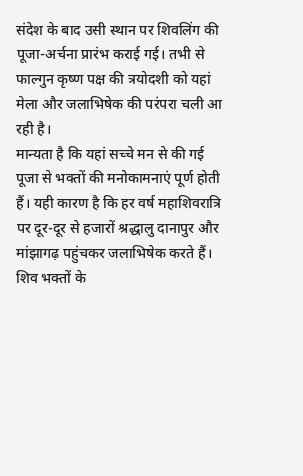संदेश के बाद उसी स्थान पर शिवलिंग की पूजा-अर्चना प्रारंभ कराई गई। तभी से फाल्गुन कृष्ण पक्ष की त्रयोदशी को यहां मेला और जलाभिषेक की परंपरा चली आ रही है।
मान्यता है कि यहां सच्चे मन से की गई पूजा से भक्तों की मनोकामनाएं पूर्ण होती हैं। यही कारण है कि हर वर्ष महाशिवरात्रि पर दूर-दूर से हजारों श्रद्धालु दानापुर और मांझागढ़ पहुंचकर जलाभिषेक करते हैं। शिव भक्तों के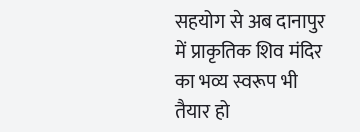सहयोग से अब दानापुर में प्राकृतिक शिव मंदिर का भव्य स्वरूप भी तैयार हो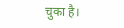चुका है।